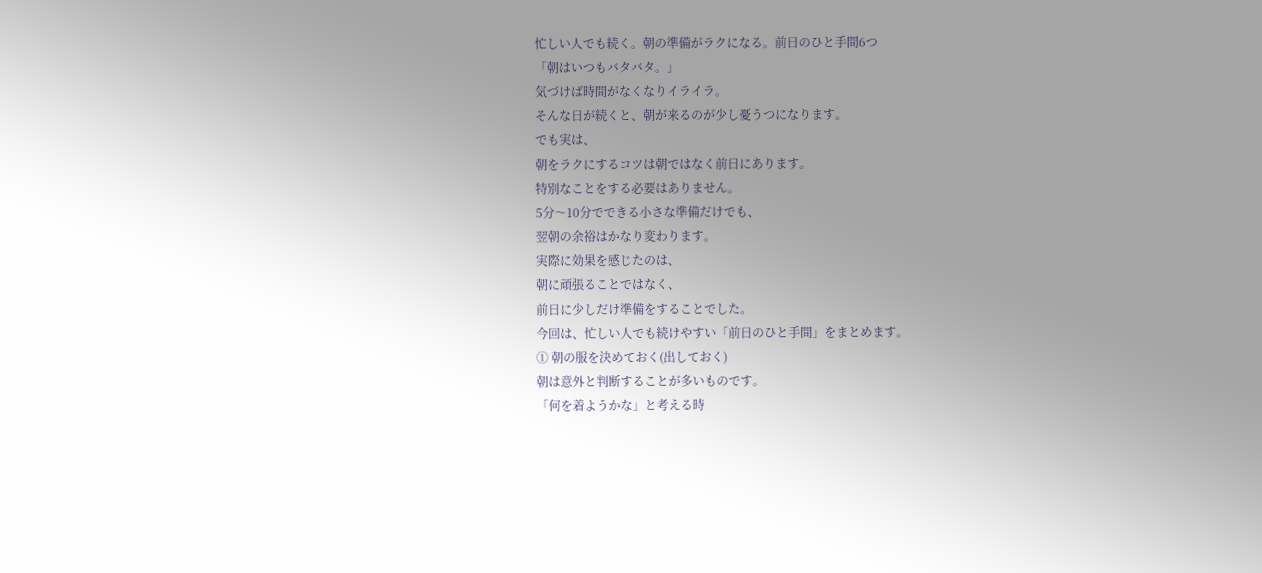忙しい人でも続く。朝の準備がラクになる。前日のひと手間6つ
「朝はいつもバタバタ。」
気づけば時間がなくなりイライラ。
そんな日が続くと、朝が来るのが少し憂うつになります。
でも実は、
朝をラクにするコツは朝ではなく前日にあります。
特別なことをする必要はありません。
5分〜10分でできる小さな準備だけでも、
翌朝の余裕はかなり変わります。
実際に効果を感じたのは、
朝に頑張ることではなく、
前日に少しだけ準備をすることでした。
今回は、忙しい人でも続けやすい「前日のひと手間」をまとめます。
① 朝の服を決めておく(出しておく)
朝は意外と判断することが多いものです。
「何を着ようかな」と考える時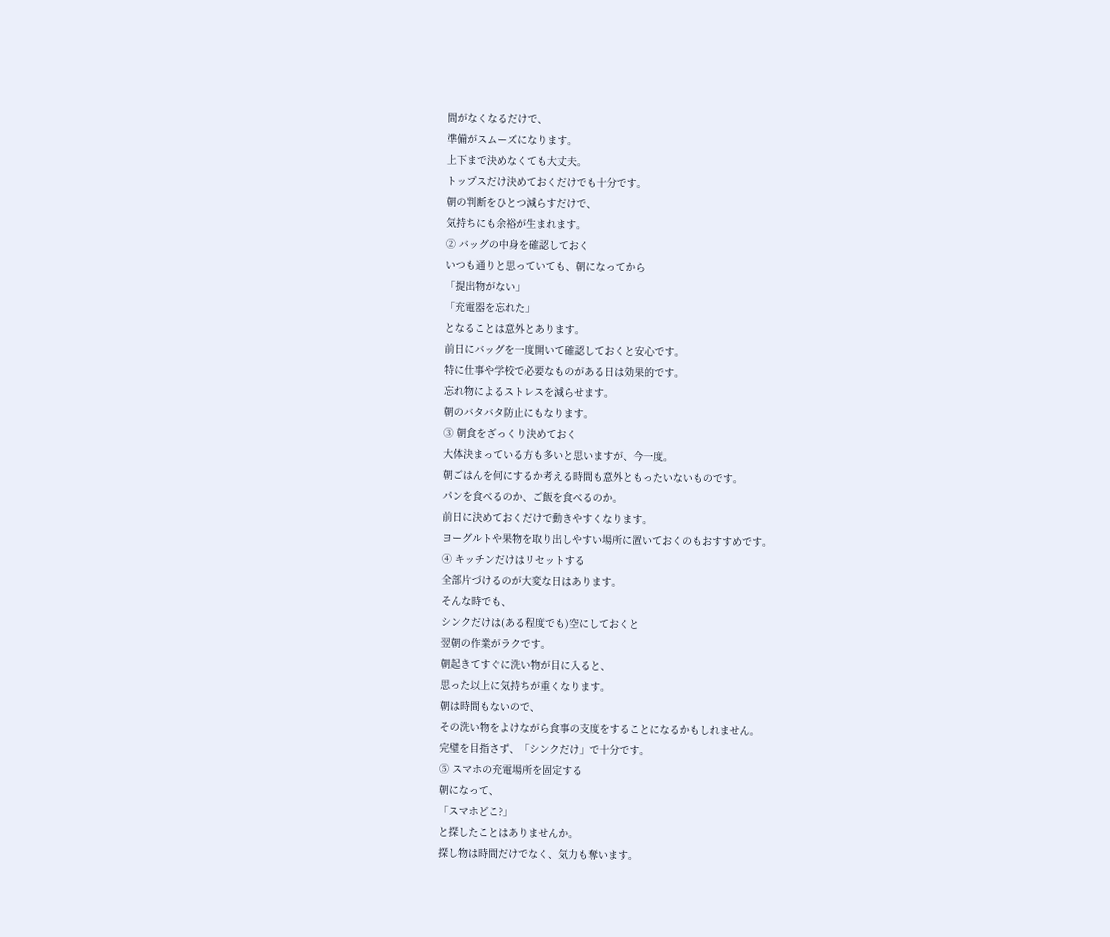間がなくなるだけで、
準備がスムーズになります。
上下まで決めなくても大丈夫。
トップスだけ決めておくだけでも十分です。
朝の判断をひとつ減らすだけで、
気持ちにも余裕が生まれます。
② バッグの中身を確認しておく
いつも通りと思っていても、朝になってから
「提出物がない」
「充電器を忘れた」
となることは意外とあります。
前日にバッグを一度開いて確認しておくと安心です。
特に仕事や学校で必要なものがある日は効果的です。
忘れ物によるストレスを減らせます。
朝のバタバタ防止にもなります。
③ 朝食をざっくり決めておく
大体決まっている方も多いと思いますが、今一度。
朝ごはんを何にするか考える時間も意外ともったいないものです。
パンを食べるのか、ご飯を食べるのか。
前日に決めておくだけで動きやすくなります。
ヨーグルトや果物を取り出しやすい場所に置いておくのもおすすめです。
④ キッチンだけはリセットする
全部片づけるのが大変な日はあります。
そんな時でも、
シンクだけは(ある程度でも)空にしておくと
翌朝の作業がラクです。
朝起きてすぐに洗い物が目に入ると、
思った以上に気持ちが重くなります。
朝は時間もないので、
その洗い物をよけながら食事の支度をすることになるかもしれません。
完璧を目指さず、「シンクだけ」で十分です。
⑤ スマホの充電場所を固定する
朝になって、
「スマホどこ?」
と探したことはありませんか。
探し物は時間だけでなく、気力も奪います。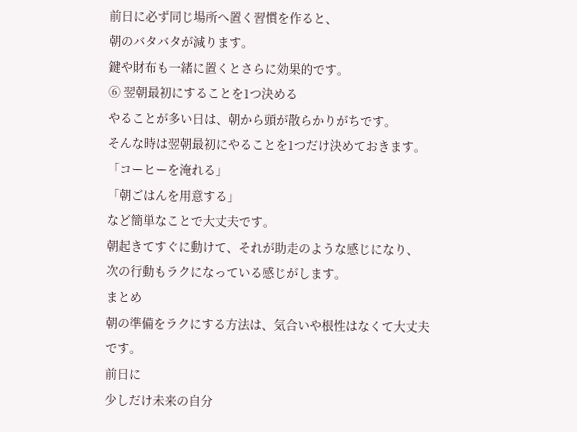前日に必ず同じ場所へ置く習慣を作ると、
朝のバタバタが減ります。
鍵や財布も一緒に置くとさらに効果的です。
⑥ 翌朝最初にすることを1つ決める
やることが多い日は、朝から頭が散らかりがちです。
そんな時は翌朝最初にやることを1つだけ決めておきます。
「コーヒーを淹れる」
「朝ごはんを用意する」
など簡単なことで大丈夫です。
朝起きてすぐに動けて、それが助走のような感じになり、
次の行動もラクになっている感じがします。
まとめ
朝の準備をラクにする方法は、気合いや根性はなくて大丈夫です。
前日に
少しだけ未来の自分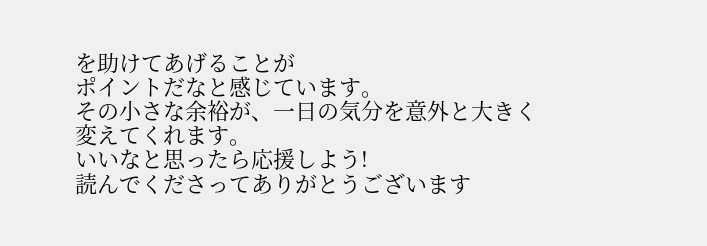を助けてあげることが
ポイントだなと感じています。
その小さな余裕が、一日の気分を意外と大きく変えてくれます。
いいなと思ったら応援しよう!
読んでくださってありがとうございます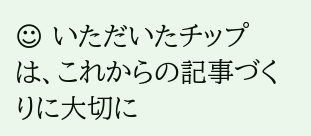☺ いただいたチップは、これからの記事づくりに大切に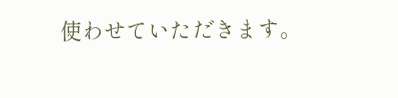使わせていただきます。